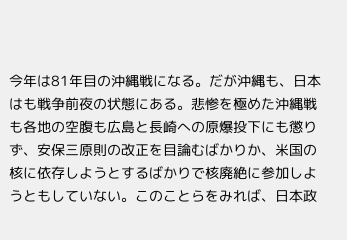今年は81年目の沖縄戦になる。だが沖縄も、日本はも戦争前夜の状態にある。悲惨を極めた沖縄戦も各地の空腹も広島と長崎への原爆投下にも懲りず、安保三原則の改正を目論むばかりか、米国の核に依存しようとするばかりで核廃絶に参加しようともしていない。このことらをみれば、日本政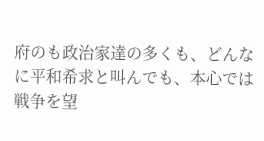府のも政治家達の多くも、どんなに平和希求と叫んでも、本心では戦争を望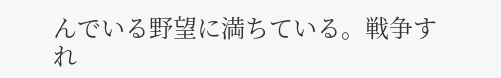んでいる野望に満ちている。戦争すれ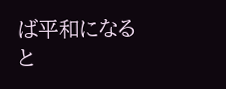ば平和になると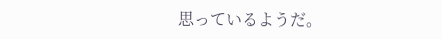思っているようだ。